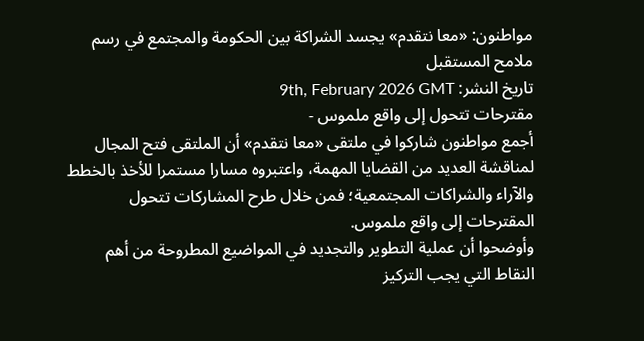مواطنون: «معا نتقدم» يجسد الشراكة بين الحكومة والمجتمع في رسم ملامح المستقبل
تاريخ النشر: 9th, February 2026 GMT
مقترحات تتحول إلى واقع ملموس -
أجمع مواطنون شاركوا في ملتقى «معا نتقدم» أن الملتقى فتح المجال لمناقشة العديد من القضايا المهمة، واعتبروه مسارا مستمرا للأخذ بالخطط والآراء والشراكات المجتمعية؛ فمن خلال طرح المشاركات تتحول المقترحات إلى واقع ملموس.
وأوضحوا أن عملية التطوير والتجديد في المواضيع المطروحة من أهم النقاط التي يجب التركيز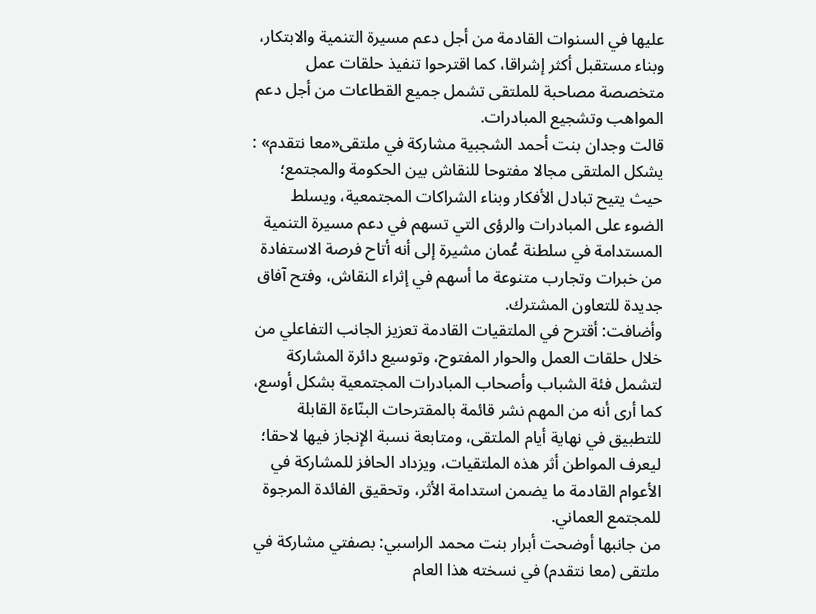عليها في السنوات القادمة من أجل دعم مسيرة التنمية والابتكار، وبناء مستقبل أكثر إشراقا، كما اقترحوا تنفيذ حلقات عمل متخصصة مصاحبة للملتقى تشمل جميع القطاعات من أجل دعم المواهب وتشجيع المبادرات.
قالت وجدان بنت أحمد الشجبية مشاركة في ملتقى«معا نتقدم» : يشكل الملتقى مجالا مفتوحا للنقاش بين الحكومة والمجتمع؛ حيث يتيح تبادل الأفكار وبناء الشراكات المجتمعية، ويسلط الضوء على المبادرات والرؤى التي تسهم في دعم مسيرة التنمية المستدامة في سلطنة عُمان مشيرة إلى أنه أتاح فرصة الاستفادة من خبرات وتجارب متنوعة ما أسهم في إثراء النقاش، وفتح آفاق جديدة للتعاون المشترك.
وأضافت: أقترح في الملتقيات القادمة تعزيز الجانب التفاعلي من خلال حلقات العمل والحوار المفتوح، وتوسيع دائرة المشاركة لتشمل فئة الشباب وأصحاب المبادرات المجتمعية بشكل أوسع، كما أرى أنه من المهم نشر قائمة بالمقترحات البنّاءة القابلة للتطبيق في نهاية أيام الملتقى، ومتابعة نسبة الإنجاز فيها لاحقا؛ ليعرف المواطن أثر هذه الملتقيات، ويزداد الحافز للمشاركة في الأعوام القادمة ما يضمن استدامة الأثر، وتحقيق الفائدة المرجوة للمجتمع العماني.
من جانبها أوضحت أبرار بنت محمد الراسبي: بصفتي مشاركة في ملتقى (معا نتقدم) في نسخته هذا العام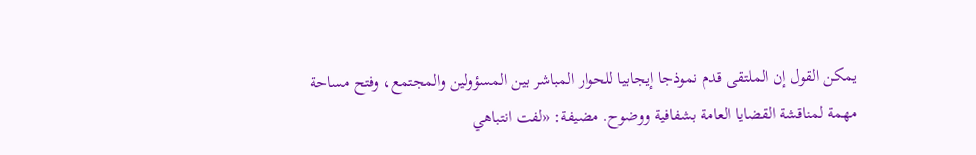يمكن القول إن الملتقى قدم نموذجا إيجابيا للحوار المباشر بين المسؤولين والمجتمع، وفتح مساحة مهمة لمناقشة القضايا العامة بشفافية ووضوح. مضيفة: «لفت انتباهي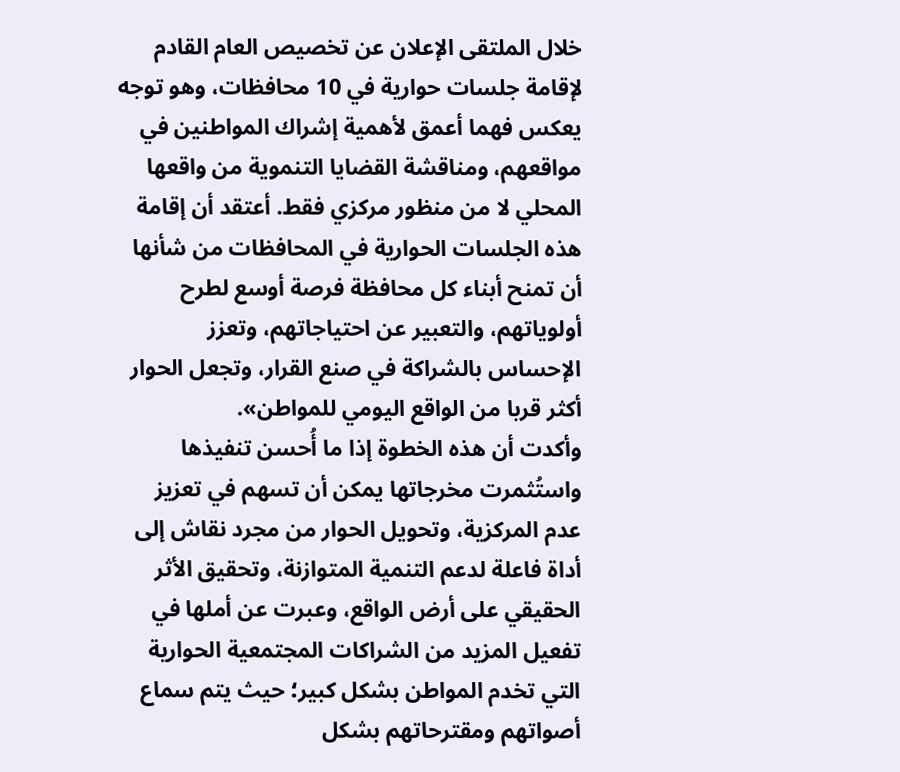خلال الملتقى الإعلان عن تخصيص العام القادم لإقامة جلسات حوارية في 10 محافظات، وهو توجه يعكس فهما أعمق لأهمية إشراك المواطنين في مواقعهم، ومناقشة القضايا التنموية من واقعها المحلي لا من منظور مركزي فقط. أعتقد أن إقامة هذه الجلسات الحوارية في المحافظات من شأنها أن تمنح أبناء كل محافظة فرصة أوسع لطرح أولوياتهم، والتعبير عن احتياجاتهم، وتعزز الإحساس بالشراكة في صنع القرار، وتجعل الحوار أكثر قربا من الواقع اليومي للمواطن».
وأكدت أن هذه الخطوة إذا ما أُحسن تنفيذها واستُثمرت مخرجاتها يمكن أن تسهم في تعزيز عدم المركزية، وتحويل الحوار من مجرد نقاش إلى أداة فاعلة لدعم التنمية المتوازنة، وتحقيق الأثر الحقيقي على أرض الواقع، وعبرت عن أملها في تفعيل المزيد من الشراكات المجتمعية الحوارية التي تخدم المواطن بشكل كبير؛ حيث يتم سماع أصواتهم ومقترحاتهم بشكل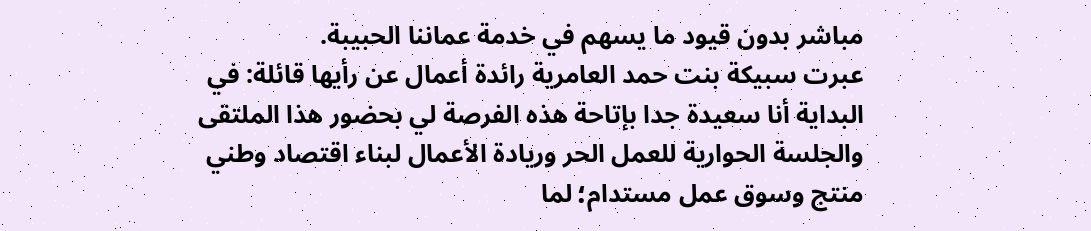مباشر بدون قيود ما يسهم في خدمة عماننا الحبيبة.
عبرت سبيكة بنت حمد العامرية رائدة أعمال عن رأيها قائلة: في البداية أنا سعيدة جدا بإتاحة هذه الفرصة لي بحضور هذا الملتقى والجلسة الحوارية للعمل الحر وريادة الأعمال لبناء اقتصاد وطني منتج وسوق عمل مستدام؛ لما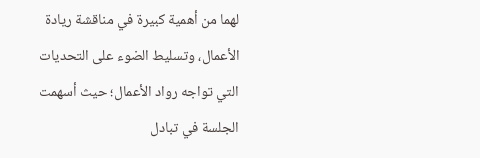لهما من أهمية كبيرة في مناقشة ريادة الأعمال، وتسليط الضوء على التحديات التي تواجه رواد الأعمال؛ حيث أسهمت الجلسة في تبادل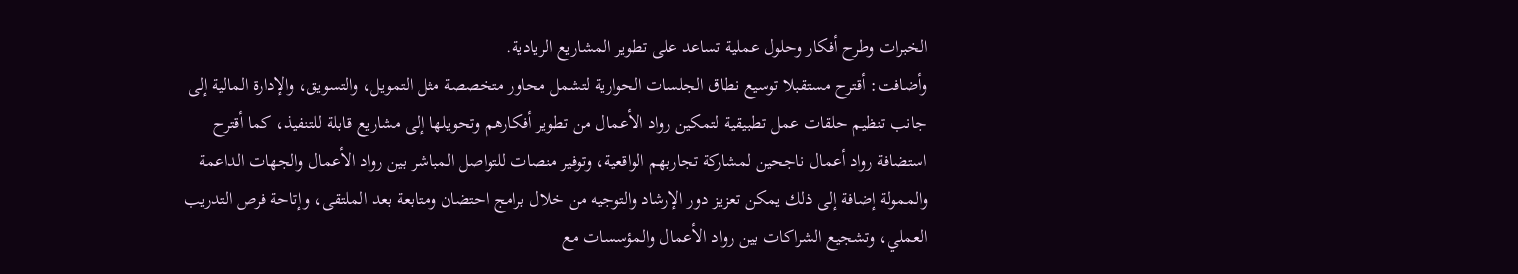الخبرات وطرح أفكار وحلول عملية تساعد على تطوير المشاريع الريادية.
وأضافت: أقترح مستقبلا توسيع نطاق الجلسات الحوارية لتشمل محاور متخصصة مثل التمويل، والتسويق، والإدارة المالية إلى جانب تنظيم حلقات عمل تطبيقية لتمكين رواد الأعمال من تطوير أفكارهم وتحويلها إلى مشاريع قابلة للتنفيذ، كما أقترح استضافة رواد أعمال ناجحين لمشاركة تجاربهم الواقعية، وتوفير منصات للتواصل المباشر بين رواد الأعمال والجهات الداعمة والممولة إضافة إلى ذلك يمكن تعزيز دور الإرشاد والتوجيه من خلال برامج احتضان ومتابعة بعد الملتقى، وإتاحة فرص التدريب العملي، وتشجيع الشراكات بين رواد الأعمال والمؤسسات مع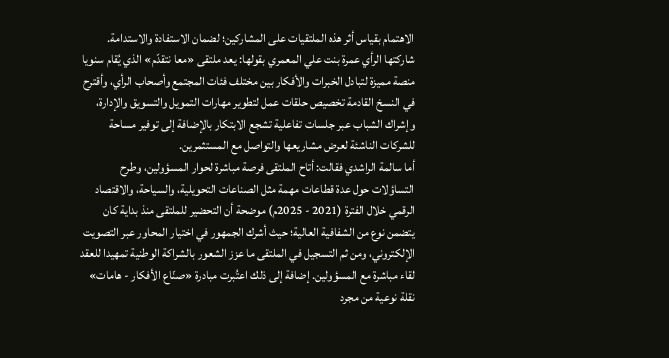الاهتمام بقياس أثر هذه الملتقيات على المشاركين؛ لضمان الاستفادة والاستدامة.
شاركتها الرأي عمرة بنت علي المعمري بقولها: يعد ملتقى «معا نتقدّم» الذي يُقام سنويا منصة مميزة لتبادل الخبرات والأفكار بين مختلف فئات المجتمع وأصحاب الرأي، وأقترح في النسخ القادمة تخصيص حلقات عمل لتطوير مهارات التمويل والتسويق والإدارة، وإشراك الشباب عبر جلسات تفاعلية تشجع الابتكار بالإضافة إلى توفير مساحة للشركات الناشئة لعرض مشاريعها والتواصل مع المستثمرين.
أما سالمة الراشدي فقالت: أتاح الملتقى فرصة مباشرة لحوار المسؤولين، وطرح التساؤلات حول عدة قطاعات مهمة مثل الصناعات التحويلية، والسياحة، والاقتصاد الرقمي خلال الفترة (2021 - 2025م) موضحة أن التحضير للملتقى منذ بداية كان يتضمن نوع من الشفافية العالية؛ حيث أشرك الجمهور في اختيار المحاور عبر التصويت الإلكتروني، ومن ثم التسجيل في الملتقى ما عزز الشعور بالشراكة الوطنية تمهيدا للعقد لقاء مباشرة مع المسؤولين. إضافة إلى ذلك اعتُبرت مبادرة «صنّاع الأفكار - هامات» نقلة نوعية من مجرد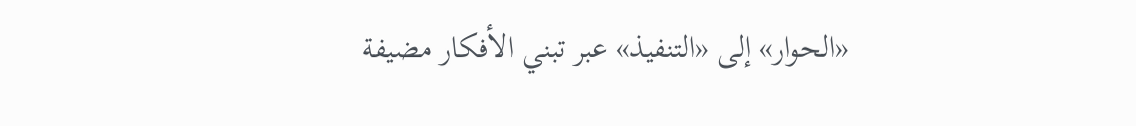«الحوار» إلى «التنفيذ» عبر تبني الأفكار مضيفة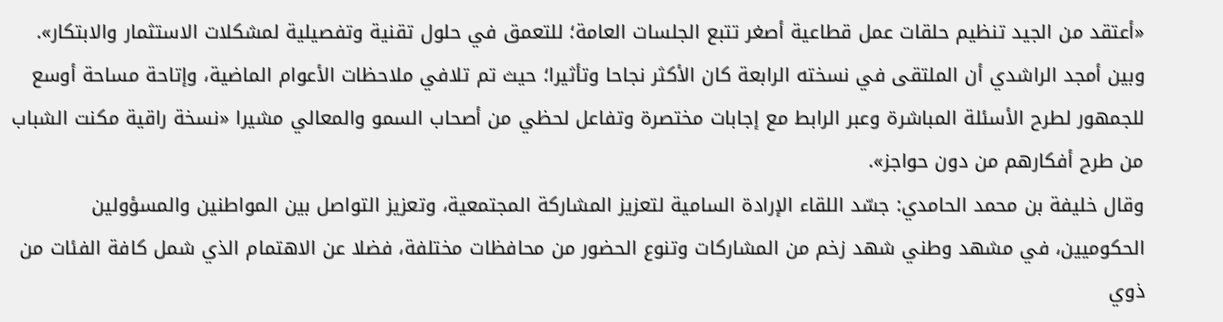«أعتقد من الجيد تنظيم حلقات عمل قطاعية أصغر تتبع الجلسات العامة؛ للتعمق في حلول تقنية وتفصيلية لمشكلات الاستثمار والابتكار».
وبين أمجد الراشدي أن الملتقى في نسخته الرابعة كان الأكثر نجاحا وتأثيرا؛ حيث تم تلافي ملاحظات الأعوام الماضية، وإتاحة مساحة أوسع للجمهور لطرح الأسئلة المباشرة وعبر الرابط مع إجابات مختصرة وتفاعل لحظي من أصحاب السمو والمعالي مشيرا «نسخة راقية مكنت الشباب من طرح أفكارهم من دون حواجز».
وقال خليفة بن محمد الحامدي: جسّد اللقاء الإرادة السامية لتعزيز المشاركة المجتمعية، وتعزيز التواصل بين المواطنين والمسؤولين الحكوميين، في مشهد وطني شهد زخم من المشاركات وتنوع الحضور من محافظات مختلفة، فضلا عن الاهتمام الذي شمل كافة الفئات من ذوي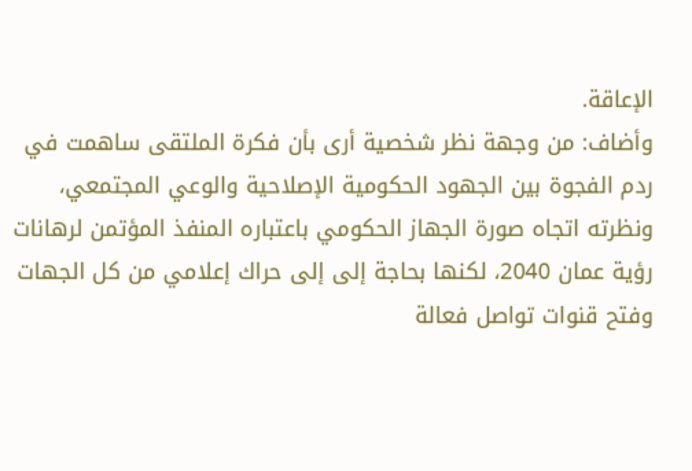الإعاقة.
وأضاف: من وجهة نظر شخصية أرى بأن فكرة الملتقى ساهمت في ردم الفجوة بين الجهود الحكومية الإصلاحية والوعي المجتمعي، ونظرته اتجاه صورة الجهاز الحكومي باعتباره المنفذ المؤتمن لرهانات رؤية عمان 2040، لكنها بحاجة إلى إلى حراك إعلامي من كل الجهات وفتح قنوات تواصل فعالة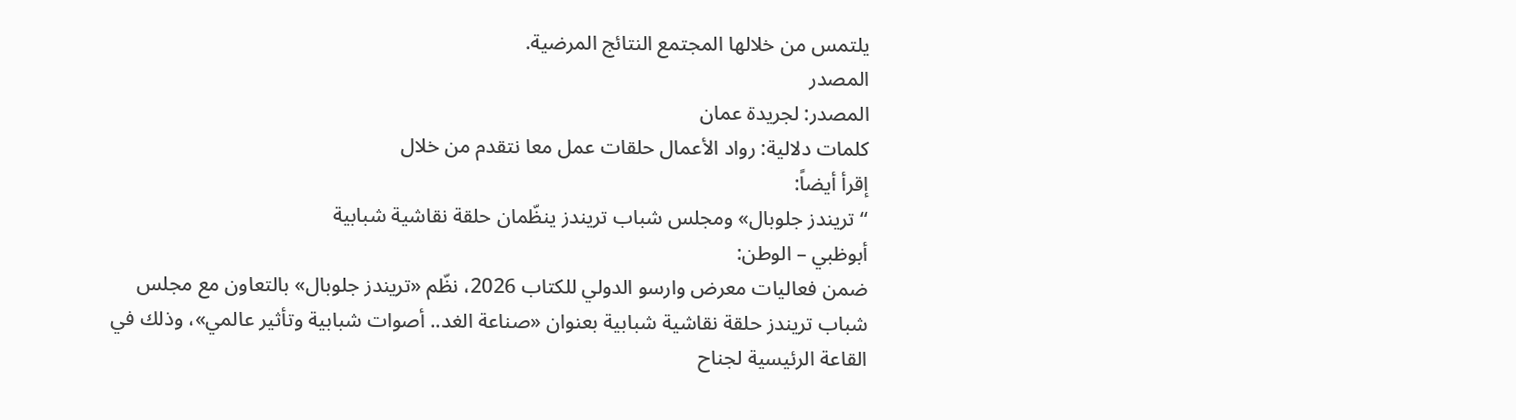يلتمس من خلالها المجتمع النتائج المرضية.
المصدر
المصدر: لجريدة عمان
كلمات دلالية: رواد الأعمال حلقات عمل معا نتقدم من خلال
إقرأ أيضاً:
“تريندز جلوبال» ومجلس شباب تريندز ينظّمان حلقة نقاشية شبابية
أبوظبي – الوطن:
ضمن فعاليات معرض وارسو الدولي للكتاب 2026، نظّم «تريندز جلوبال» بالتعاون مع مجلس شباب تريندز حلقة نقاشية شبابية بعنوان «صناعة الغد.. أصوات شبابية وتأثير عالمي»، وذلك في القاعة الرئيسية لجناح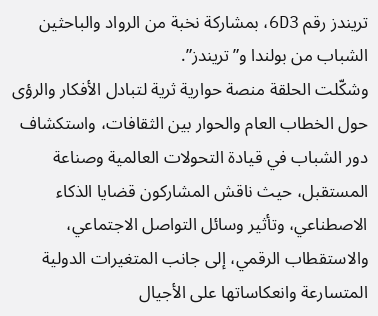تريندز رقم 6D3، بمشاركة نخبة من الرواد والباحثين الشباب من بولندا و”تريندز”.
وشكّلت الحلقة منصة حوارية ثرية لتبادل الأفكار والرؤى حول الخطاب العام والحوار بين الثقافات، واستكشاف دور الشباب في قيادة التحولات العالمية وصناعة المستقبل، حيث ناقش المشاركون قضايا الذكاء الاصطناعي، وتأثير وسائل التواصل الاجتماعي، والاستقطاب الرقمي، إلى جانب المتغيرات الدولية المتسارعة وانعكاساتها على الأجيال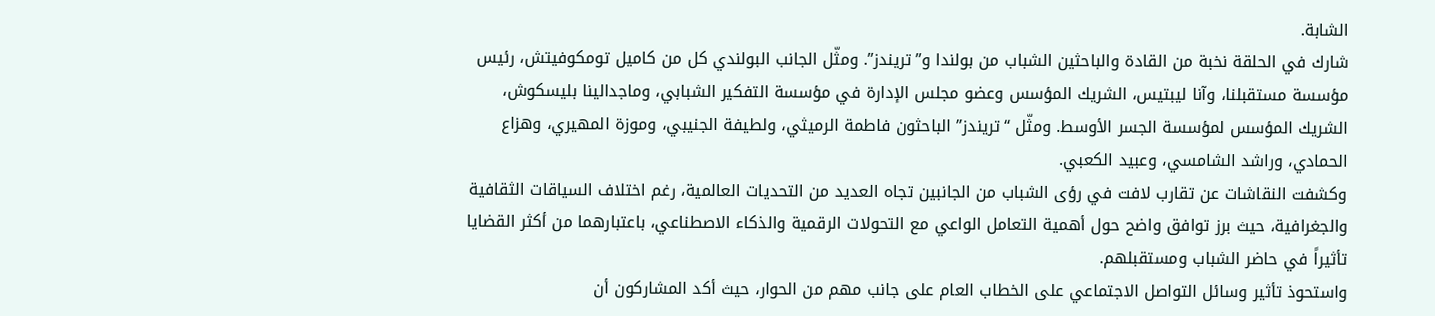الشابة.
شارك في الحلقة نخبة من القادة والباحثين الشباب من بولندا و”تريندز”. ومثّل الجانب البولندي كل من كاميل تومكوفيتش، رئيس مؤسسة مستقبلنا، وآنا ليبتيس، الشريك المؤسس وعضو مجلس الإدارة في مؤسسة التفكير الشبابي، وماجدالينا بليسكوش، الشريك المؤسس لمؤسسة الجسر الأوسط. ومثّل “تريندز” الباحثون فاطمة الرميثي، ولطيفة الجنيبي، وموزة المهيري، وهزاع الحمادي، وراشد الشامسي، وعبيد الكعبي.
وكشفت النقاشات عن تقارب لافت في رؤى الشباب من الجانبين تجاه العديد من التحديات العالمية، رغم اختلاف السياقات الثقافية والجغرافية، حيث برز توافق واضح حول أهمية التعامل الواعي مع التحولات الرقمية والذكاء الاصطناعي، باعتبارهما من أكثر القضايا تأثيراً في حاضر الشباب ومستقبلهم.
واستحوذ تأثير وسائل التواصل الاجتماعي على الخطاب العام على جانب مهم من الحوار، حيث أكد المشاركون أن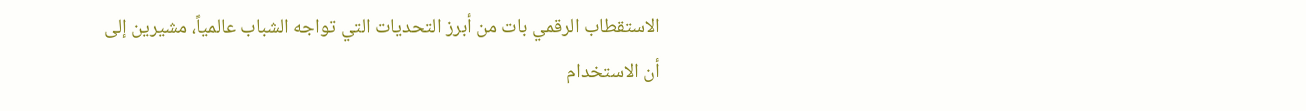الاستقطاب الرقمي بات من أبرز التحديات التي تواجه الشباب عالمياً، مشيرين إلى أن الاستخدام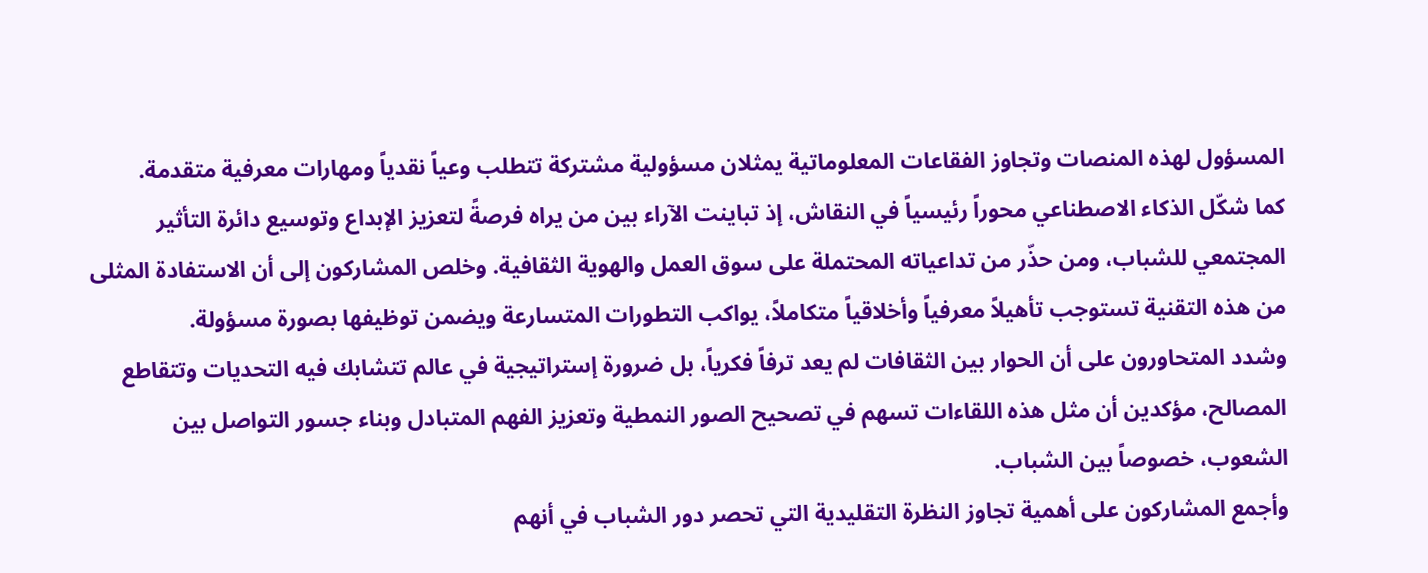المسؤول لهذه المنصات وتجاوز الفقاعات المعلوماتية يمثلان مسؤولية مشتركة تتطلب وعياً نقدياً ومهارات معرفية متقدمة.
كما شكّل الذكاء الاصطناعي محوراً رئيسياً في النقاش، إذ تباينت الآراء بين من يراه فرصةً لتعزيز الإبداع وتوسيع دائرة التأثير المجتمعي للشباب، ومن حذّر من تداعياته المحتملة على سوق العمل والهوية الثقافية. وخلص المشاركون إلى أن الاستفادة المثلى من هذه التقنية تستوجب تأهيلاً معرفياً وأخلاقياً متكاملاً، يواكب التطورات المتسارعة ويضمن توظيفها بصورة مسؤولة.
وشدد المتحاورون على أن الحوار بين الثقافات لم يعد ترفاً فكرياً، بل ضرورة إستراتيجية في عالم تتشابك فيه التحديات وتتقاطع المصالح، مؤكدين أن مثل هذه اللقاءات تسهم في تصحيح الصور النمطية وتعزيز الفهم المتبادل وبناء جسور التواصل بين الشعوب، خصوصاً بين الشباب.
وأجمع المشاركون على أهمية تجاوز النظرة التقليدية التي تحصر دور الشباب في أنهم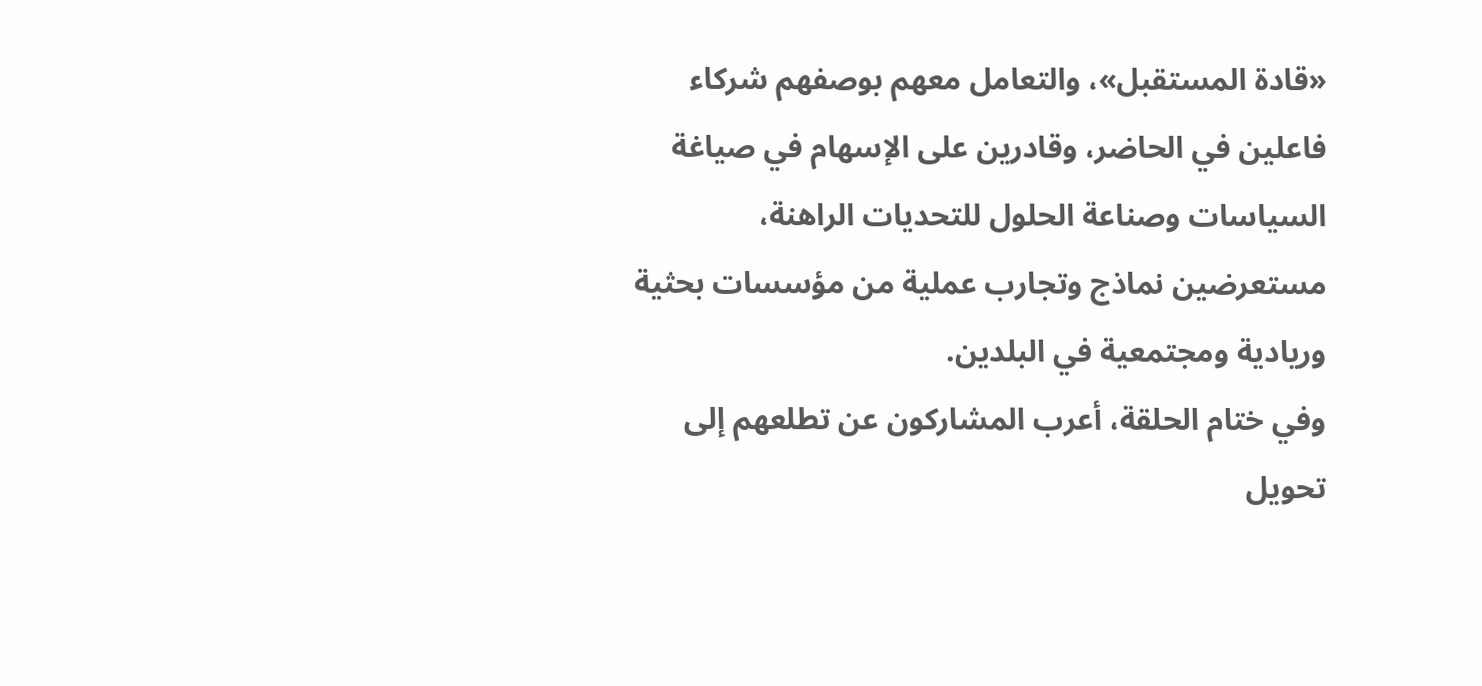«قادة المستقبل»، والتعامل معهم بوصفهم شركاء فاعلين في الحاضر، وقادرين على الإسهام في صياغة السياسات وصناعة الحلول للتحديات الراهنة، مستعرضين نماذج وتجارب عملية من مؤسسات بحثية وريادية ومجتمعية في البلدين.
وفي ختام الحلقة، أعرب المشاركون عن تطلعهم إلى تحويل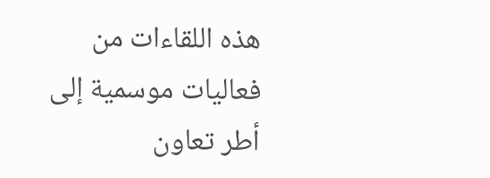هذه اللقاءات من فعاليات موسمية إلى أطر تعاون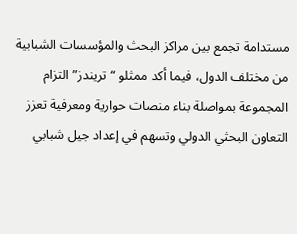مستدامة تجمع بين مراكز البحث والمؤسسات الشبابية من مختلف الدول، فيما أكد ممثلو “تريندز” التزام المجموعة بمواصلة بناء منصات حوارية ومعرفية تعزز التعاون البحثي الدولي وتسهم في إعداد جيل شبابي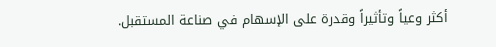أكثر وعياً وتأثيراً وقدرة على الإسهام في صناعة المستقبل.